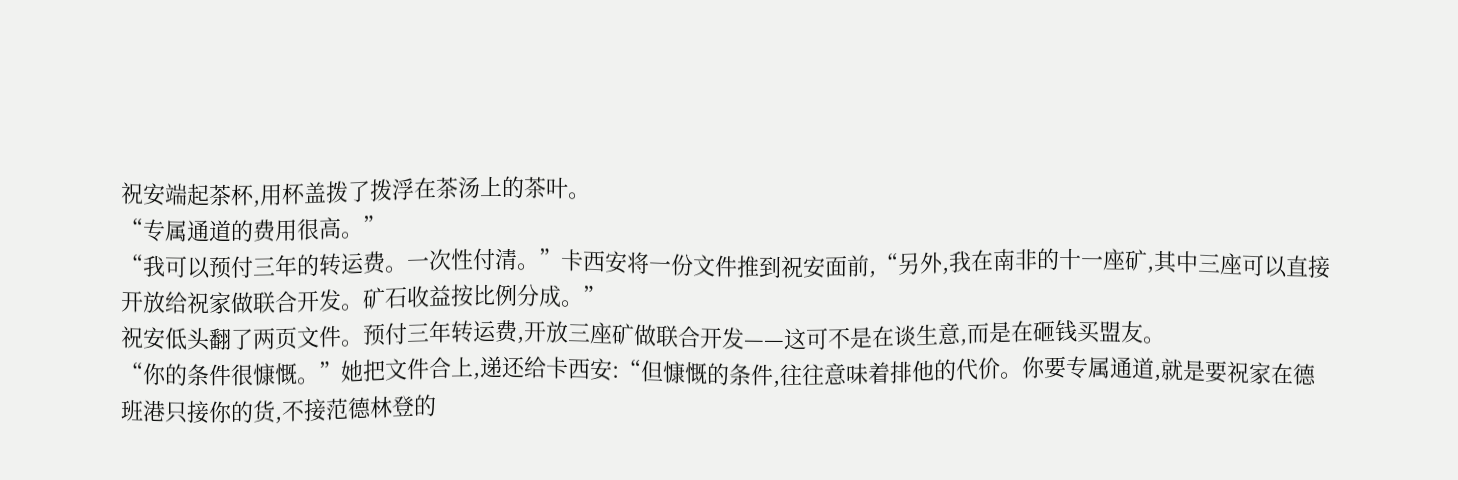祝安端起茶杯,用杯盖拨了拨浮在茶汤上的茶叶。
“专属通道的费用很高。”
“我可以预付三年的转运费。一次性付清。”卡西安将一份文件推到祝安面前,“另外,我在南非的十一座矿,其中三座可以直接开放给祝家做联合开发。矿石收益按比例分成。”
祝安低头翻了两页文件。预付三年转运费,开放三座矿做联合开发——这可不是在谈生意,而是在砸钱买盟友。
“你的条件很慷慨。”她把文件合上,递还给卡西安:“但慷慨的条件,往往意味着排他的代价。你要专属通道,就是要祝家在德班港只接你的货,不接范德林登的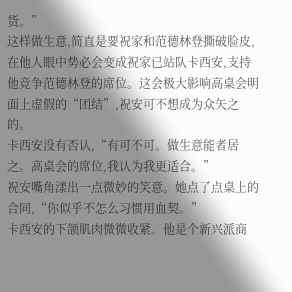货。”
这样做生意,简直是要祝家和范德林登撕破脸皮,在他人眼中势必会变成祝家已站队卡西安,支持他竞争范德林登的席位。这会极大影响高桌会明面上虚假的“团结”,祝安可不想成为众矢之的。
卡西安没有否认,“有可不可。做生意能者居之。高桌会的席位,我认为我更适合。”
祝安嘴角漾出一点微妙的笑意。她点了点桌上的合同,“你似乎不怎么习惯用血契。”
卡西安的下颌肌肉微微收紧。他是个新兴派商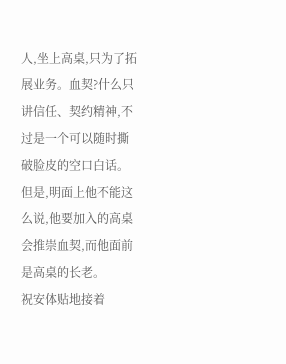人,坐上高桌,只为了拓展业务。血契?什么只讲信任、契约精神,不过是一个可以随时撕破脸皮的空口白话。但是,明面上他不能这么说,他要加入的高桌会推崇血契,而他面前是高桌的长老。
祝安体贴地接着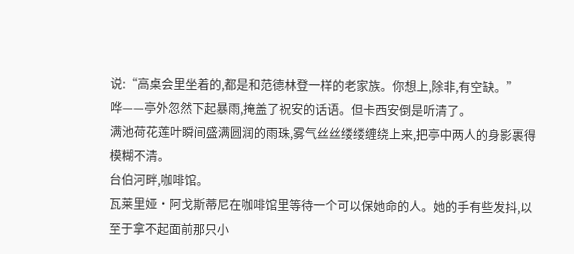说:“高桌会里坐着的,都是和范德林登一样的老家族。你想上,除非,有空缺。”
哗——亭外忽然下起暴雨,掩盖了祝安的话语。但卡西安倒是听清了。
满池荷花莲叶瞬间盛满圆润的雨珠,雾气丝丝缕缕缠绕上来,把亭中两人的身影裹得模糊不清。
台伯河畔,咖啡馆。
瓦莱里娅·阿戈斯蒂尼在咖啡馆里等待一个可以保她命的人。她的手有些发抖,以至于拿不起面前那只小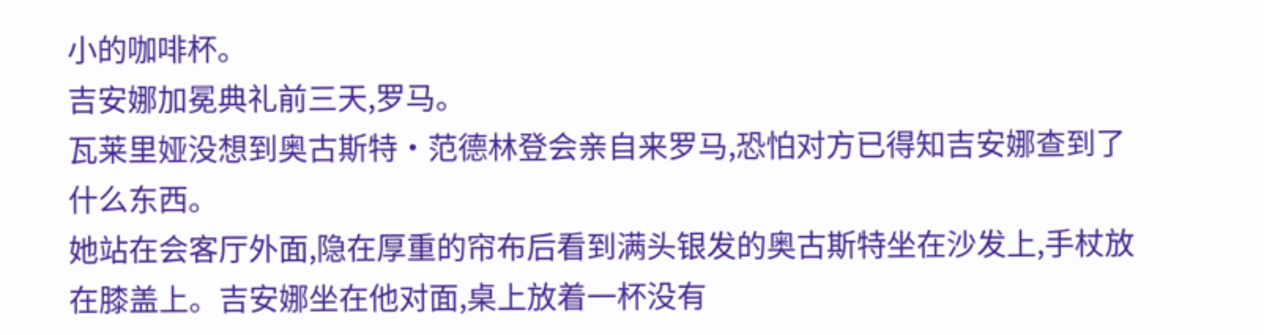小的咖啡杯。
吉安娜加冕典礼前三天,罗马。
瓦莱里娅没想到奥古斯特·范德林登会亲自来罗马,恐怕对方已得知吉安娜查到了什么东西。
她站在会客厅外面,隐在厚重的帘布后看到满头银发的奥古斯特坐在沙发上,手杖放在膝盖上。吉安娜坐在他对面,桌上放着一杯没有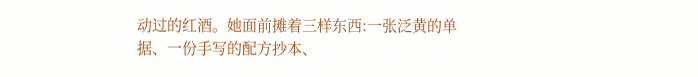动过的红酒。她面前摊着三样东西:一张泛黄的单据、一份手写的配方抄本、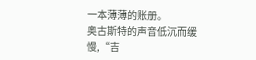一本薄薄的账册。
奥古斯特的声音低沉而缓慢,“吉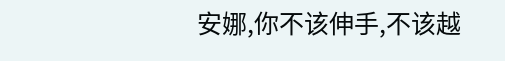安娜,你不该伸手,不该越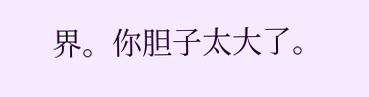界。你胆子太大了。